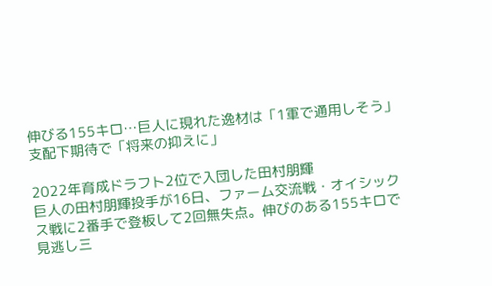伸びる155キロ…巨人に現れた逸材は「1軍で通用しそう」 支配下期待で「将来の抑えに」

2022年育成ドラフト2位で入団した田村朋輝
巨人の田村朋輝投手が16日、ファーム交流戦・オイシックス戦に2番手で登板して2回無失点。伸びのある155キロで見逃し三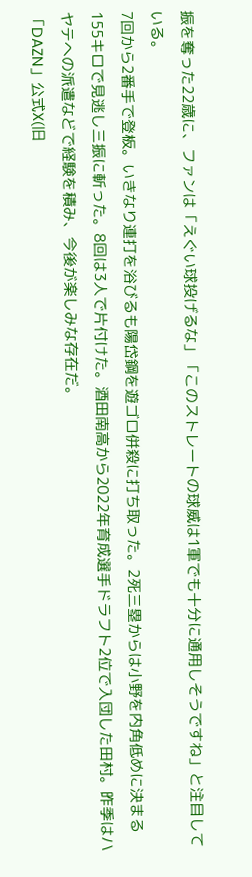振を奪った22歳に、ファンは「えぐい球投げるな」「このストレートの球威は1軍でも十分に通用しそうですね」と注目している。
7回から2番手で登板。いきなり連打を浴びるも陽岱鋼を遊ゴロ併殺に打ち取った。2死三塁からは小野を内角低めに決まる155キロで見逃し三振に斬った。8回は3人で片付けた。酒田南高から2022年育成選手ドラフト2位で入団した田村。昨季はハヤテへの派遣などで経験を積み、今後が楽しみな存在だ。
「DAZN」公式X(旧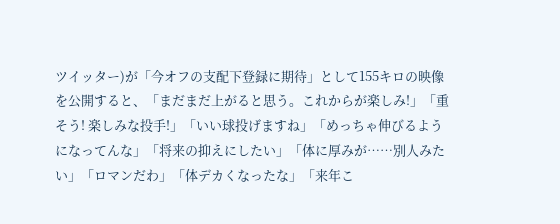ツイッター)が「今オフの支配下登録に期待」として155キロの映像を公開すると、「まだまだ上がると思う。これからが楽しみ!」「重そう! 楽しみな投手!」「いい球投げますね」「めっちゃ伸びるようになってんな」「将来の抑えにしたい」「体に厚みが……別人みたい」「ロマンだわ」「体デカくなったな」「来年こ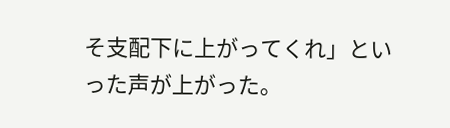そ支配下に上がってくれ」といった声が上がった。